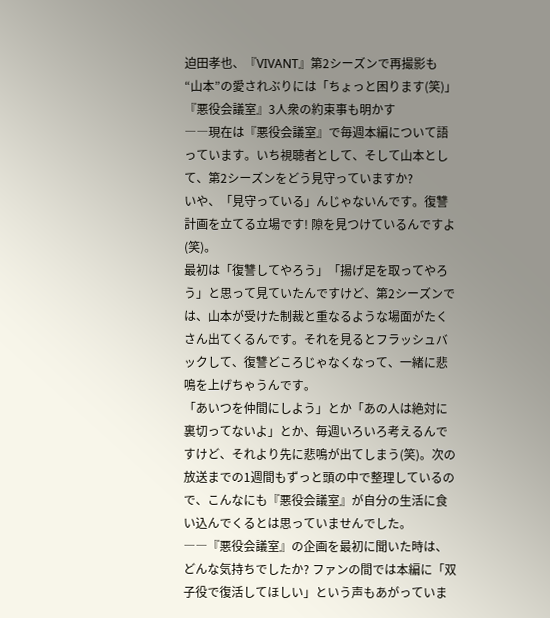迫田孝也、『VIVANT』第2シーズンで再撮影も “山本”の愛されぶりには「ちょっと困ります(笑)」 『悪役会議室』3人衆の約束事も明かす
――現在は『悪役会議室』で毎週本編について語っています。いち視聴者として、そして山本として、第2シーズンをどう見守っていますか?
いや、「見守っている」んじゃないんです。復讐計画を立てる立場です! 隙を見つけているんですよ(笑)。
最初は「復讐してやろう」「揚げ足を取ってやろう」と思って見ていたんですけど、第2シーズンでは、山本が受けた制裁と重なるような場面がたくさん出てくるんです。それを見るとフラッシュバックして、復讐どころじゃなくなって、一緒に悲鳴を上げちゃうんです。
「あいつを仲間にしよう」とか「あの人は絶対に裏切ってないよ」とか、毎週いろいろ考えるんですけど、それより先に悲鳴が出てしまう(笑)。次の放送までの1週間もずっと頭の中で整理しているので、こんなにも『悪役会議室』が自分の生活に食い込んでくるとは思っていませんでした。
――『悪役会議室』の企画を最初に聞いた時は、どんな気持ちでしたか? ファンの間では本編に「双子役で復活してほしい」という声もあがっていま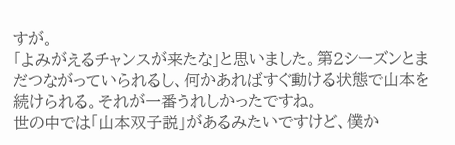すが。
「よみがえるチャンスが来たな」と思いました。第2シーズンとまだつながっていられるし、何かあればすぐ動ける状態で山本を続けられる。それが一番うれしかったですね。
世の中では「山本双子説」があるみたいですけど、僕か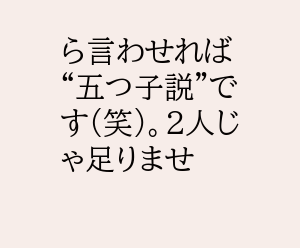ら言わせれば“五つ子説”です(笑)。2人じゃ足りませ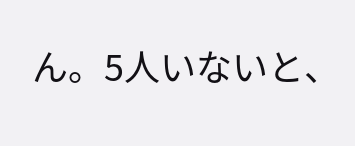ん。5人いないと、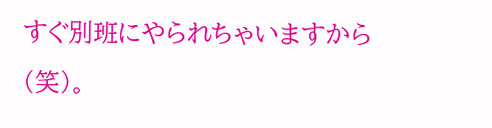すぐ別班にやられちゃいますから(笑)。